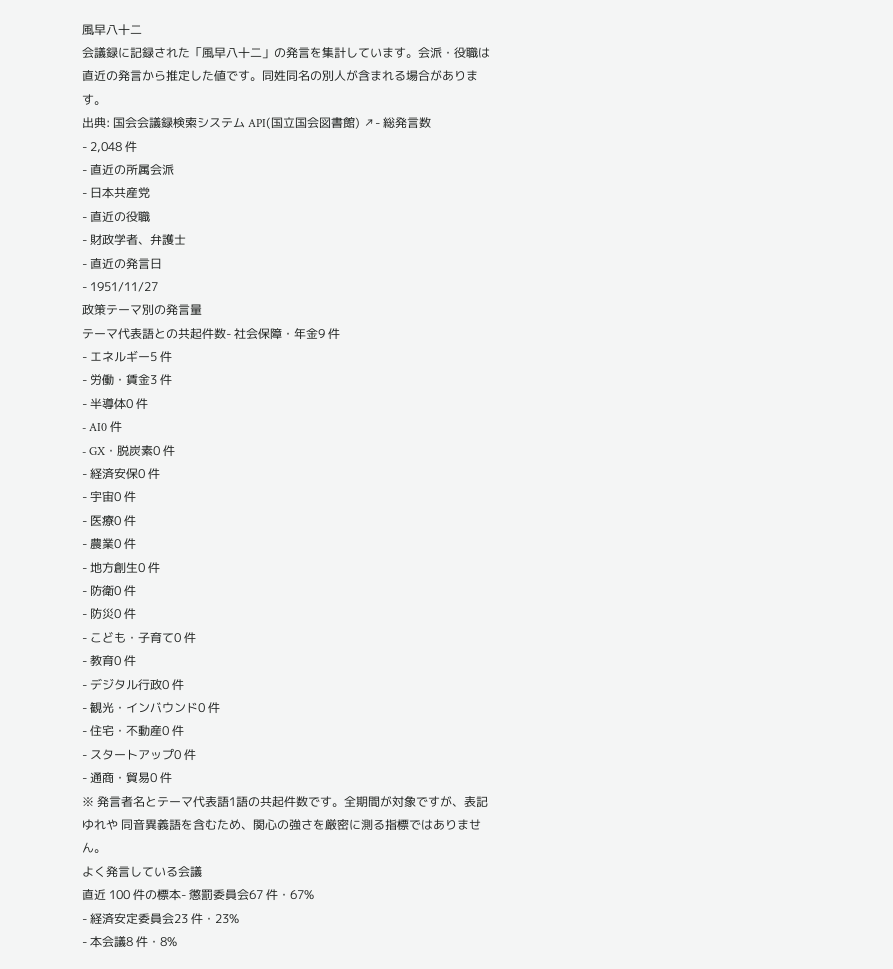風早八十二
会議録に記録された「風早八十二」の発言を集計しています。会派・役職は直近の発言から推定した値です。同姓同名の別人が含まれる場合があります。
出典: 国会会議録検索システム API(国立国会図書館) ↗- 総発言数
- 2,048 件
- 直近の所属会派
- 日本共産党
- 直近の役職
- 財政学者、弁護士
- 直近の発言日
- 1951/11/27
政策テーマ別の発言量
テーマ代表語との共起件数- 社会保障・年金9 件
- エネルギー5 件
- 労働・賃金3 件
- 半導体0 件
- AI0 件
- GX・脱炭素0 件
- 経済安保0 件
- 宇宙0 件
- 医療0 件
- 農業0 件
- 地方創生0 件
- 防衛0 件
- 防災0 件
- こども・子育て0 件
- 教育0 件
- デジタル行政0 件
- 観光・インバウンド0 件
- 住宅・不動産0 件
- スタートアップ0 件
- 通商・貿易0 件
※ 発言者名とテーマ代表語1語の共起件数です。全期間が対象ですが、表記ゆれや 同音異義語を含むため、関心の強さを厳密に測る指標ではありません。
よく発言している会議
直近 100 件の標本- 懲罰委員会67 件・67%
- 経済安定委員会23 件・23%
- 本会議8 件・8%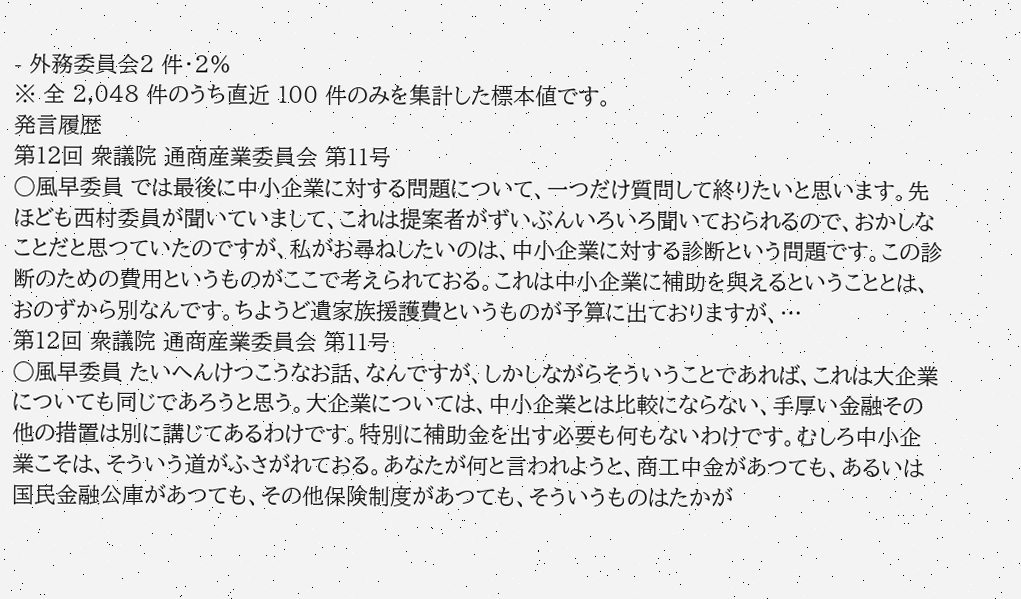- 外務委員会2 件・2%
※ 全 2,048 件のうち直近 100 件のみを集計した標本値です。
発言履歴
第12回 衆議院 通商産業委員会 第11号
○風早委員 では最後に中小企業に対する問題について、一つだけ質問して終りたいと思います。先ほども西村委員が聞いていまして、これは提案者がずいぶんいろいろ聞いておられるので、おかしなことだと思つていたのですが、私がお尋ねしたいのは、中小企業に対する診断という問題です。この診断のための費用というものがここで考えられておる。これは中小企業に補助を與えるということとは、おのずから別なんです。ちようど遺家族援護費というものが予算に出ておりますが、…
第12回 衆議院 通商産業委員会 第11号
○風早委員 たいへんけつこうなお話、なんですが、しかしながらそういうことであれば、これは大企業についても同じであろうと思う。大企業については、中小企業とは比較にならない、手厚い金融その他の措置は別に講じてあるわけです。特別に補助金を出す必要も何もないわけです。むしろ中小企業こそは、そういう道がふさがれておる。あなたが何と言われようと、商工中金があつても、あるいは国民金融公庫があつても、その他保険制度があつても、そういうものはたかが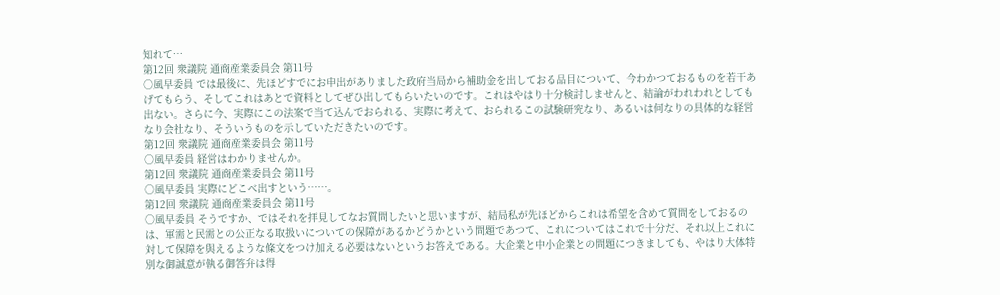知れて…
第12回 衆議院 通商産業委員会 第11号
○風早委員 では最後に、先ほどすでにお申出がありました政府当局から補助金を出しておる品目について、今わかつておるものを若干あげてもらう、そしてこれはあとで資料としてぜひ出してもらいたいのです。これはやはり十分検討しませんと、結論がわれわれとしても出ない。さらに今、実際にこの法案で当て込んでおられる、実際に考えて、おられるこの試験研究なり、あるいは何なりの具体的な経営なり会社なり、そういうものを示していただきたいのです。
第12回 衆議院 通商産業委員会 第11号
○風早委員 経営はわかりませんか。
第12回 衆議院 通商産業委員会 第11号
○風早委員 実際にどこべ出すという……。
第12回 衆議院 通商産業委員会 第11号
○風早委員 そうですか、ではそれを拝見してなお質問したいと思いますが、結局私が先ほどからこれは希望を含めて質問をしておるのは、軍需と民需との公正なる取扱いについての保障があるかどうかという問題であつて、これについてはこれで十分だ、それ以上これに対して保障を與えるような條文をつけ加える必要はないというお答えである。大企業と中小企業との問題につきましても、やはり大体特別な御誠意が執る御答弁は得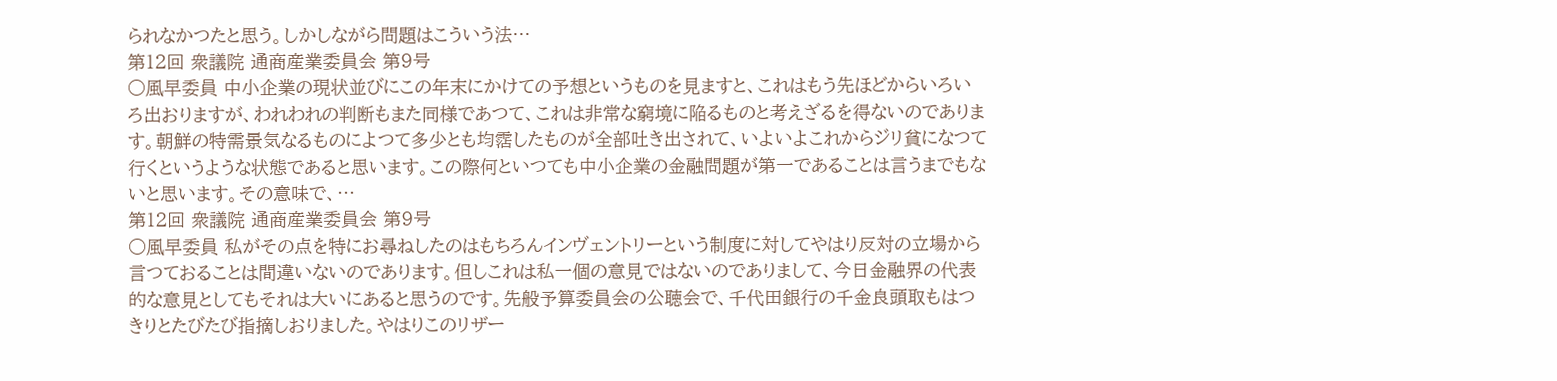られなかつたと思う。しかしながら問題はこういう法…
第12回 衆議院 通商産業委員会 第9号
○風早委員 中小企業の現状並びにこの年末にかけての予想というものを見ますと、これはもう先ほどからいろいろ出おりますが、われわれの判断もまた同様であつて、これは非常な窮境に陥るものと考えざるを得ないのであります。朝鮮の特需景気なるものによつて多少とも均霑したものが全部吐き出されて、いよいよこれからジリ貧になつて行くというような状態であると思います。この際何といつても中小企業の金融問題が第一であることは言うまでもないと思います。その意味で、…
第12回 衆議院 通商産業委員会 第9号
○風早委員 私がその点を特にお尋ねしたのはもちろんインヴェントリーという制度に対してやはり反対の立場から言つておることは間違いないのであります。但しこれは私一個の意見ではないのでありまして、今日金融界の代表的な意見としてもそれは大いにあると思うのです。先般予算委員会の公聴会で、千代田銀行の千金良頭取もはつきりとたびたび指摘しおりました。やはりこのリザー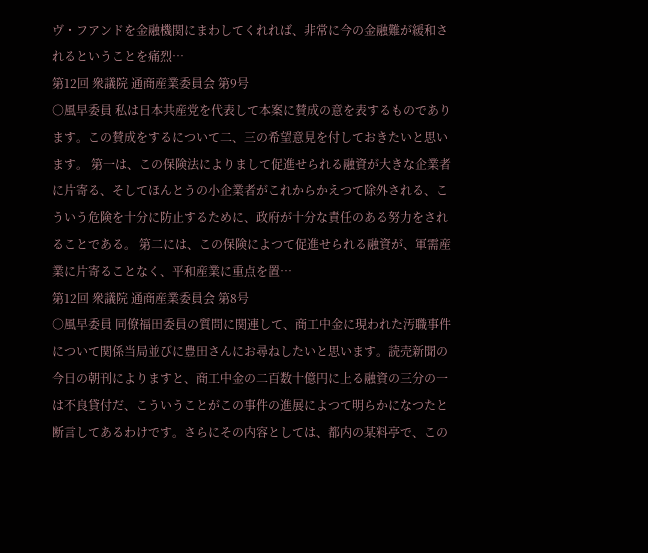ヴ・フアンドを金融機関にまわしてくれれば、非常に今の金融難が緩和されるということを痛烈…
第12回 衆議院 通商産業委員会 第9号
○風早委員 私は日本共産党を代表して本案に賛成の意を表するものであります。この賛成をするについて二、三の希望意見を付しておきたいと思います。 第一は、この保険法によりまして促進せられる融資が大きな企業者に片寄る、そしてほんとうの小企業者がこれからかえつて除外される、こういう危険を十分に防止するために、政府が十分な責任のある努力をされることである。 第二には、この保険によつて促進せられる融資が、軍需産業に片寄ることなく、平和産業に重点を置…
第12回 衆議院 通商産業委員会 第8号
○風早委員 同僚福田委員の質問に関連して、商工中金に現われた汚職事件について関係当局並びに豊田さんにお尋ねしたいと思います。読売新聞の今日の朝刊によりますと、商工中金の二百数十億円に上る融資の三分の一は不良貸付だ、こういうことがこの事件の進展によつて明らかになつたと断言してあるわけです。さらにその内容としては、都内の某料亭で、この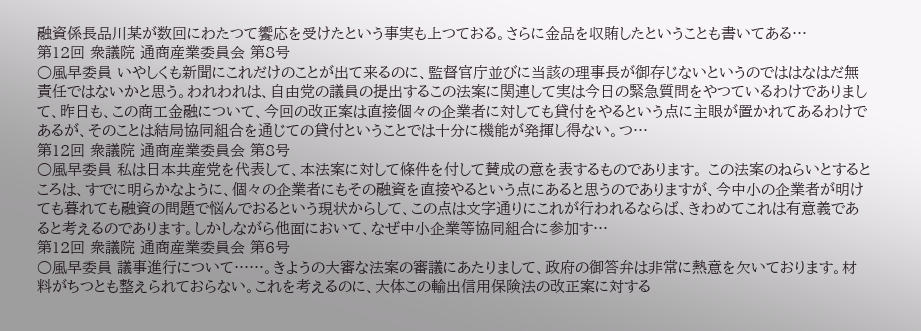融資係長品川某が数回にわたつて饗応を受けたという事実も上つておる。さらに金品を収賄したということも書いてある…
第12回 衆議院 通商産業委員会 第8号
○風早委員 いやしくも新聞にこれだけのことが出て来るのに、監督官庁並びに当該の理事長が御存じないというのでははなはだ無責任ではないかと思う。われわれは、自由党の議員の提出するこの法案に関連して実は今日の緊急質問をやつているわけでありまして、昨日も、この商工金融について、今回の改正案は直接個々の企業者に対しても貸付をやるという点に主眼が置かれてあるわけであるが、そのことは結局協同組合を通じての貸付ということでは十分に機能が発揮し得ない。つ…
第12回 衆議院 通商産業委員会 第8号
○風早委員 私は日本共産党を代表して、本法案に対して條件を付して賛成の意を表するものであります。 この法案のねらいとするところは、すでに明らかなように、個々の企業者にもその融資を直接やるという点にあると思うのでありますが、今中小の企業者が明けても暮れても融資の問題で悩んでおるという現状からして、この点は文字通りにこれが行われるならば、きわめてこれは有意義であると考えるのであります。しかしながら他面において、なぜ中小企業等協同組合に参加す…
第12回 衆議院 通商産業委員会 第6号
○風早委員 議事進行について……。きようの大審な法案の審議にあたりまして、政府の御答弁は非常に熱意を欠いております。材料がちつとも整えられておらない。これを考えるのに、大体この輸出信用保険法の改正案に対する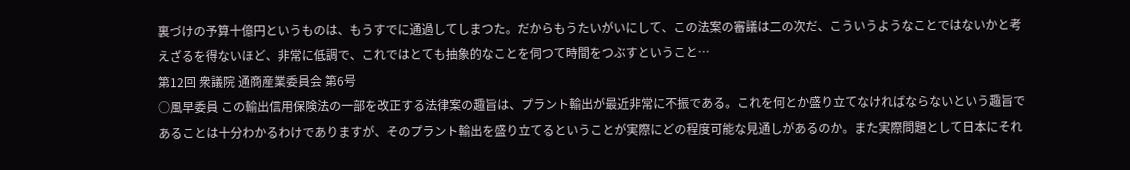裏づけの予算十億円というものは、もうすでに通過してしまつた。だからもうたいがいにして、この法案の審議は二の次だ、こういうようなことではないかと考えざるを得ないほど、非常に低調で、これではとても抽象的なことを伺つて時間をつぶすということ…
第12回 衆議院 通商産業委員会 第6号
○風早委員 この輸出信用保険法の一部を改正する法律案の趣旨は、プラント輸出が最近非常に不振である。これを何とか盛り立てなければならないという趣旨であることは十分わかるわけでありますが、そのプラント輸出を盛り立てるということが実際にどの程度可能な見通しがあるのか。また実際問題として日本にそれ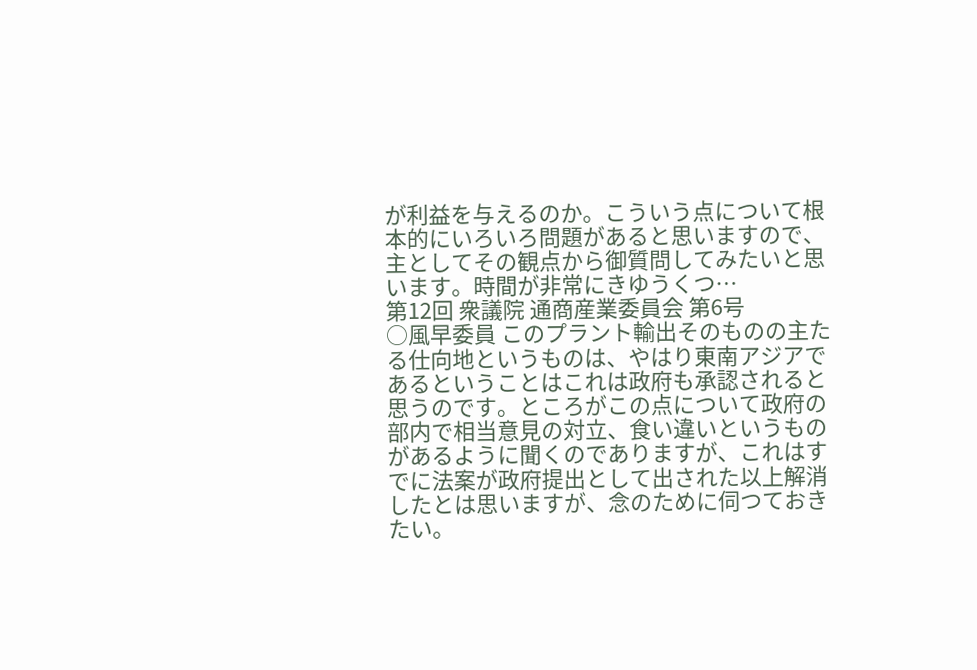が利益を与えるのか。こういう点について根本的にいろいろ問題があると思いますので、主としてその観点から御質問してみたいと思います。時間が非常にきゆうくつ…
第12回 衆議院 通商産業委員会 第6号
○風早委員 このプラント輸出そのものの主たる仕向地というものは、やはり東南アジアであるということはこれは政府も承認されると思うのです。ところがこの点について政府の部内で相当意見の対立、食い違いというものがあるように聞くのでありますが、これはすでに法案が政府提出として出された以上解消したとは思いますが、念のために伺つておきたい。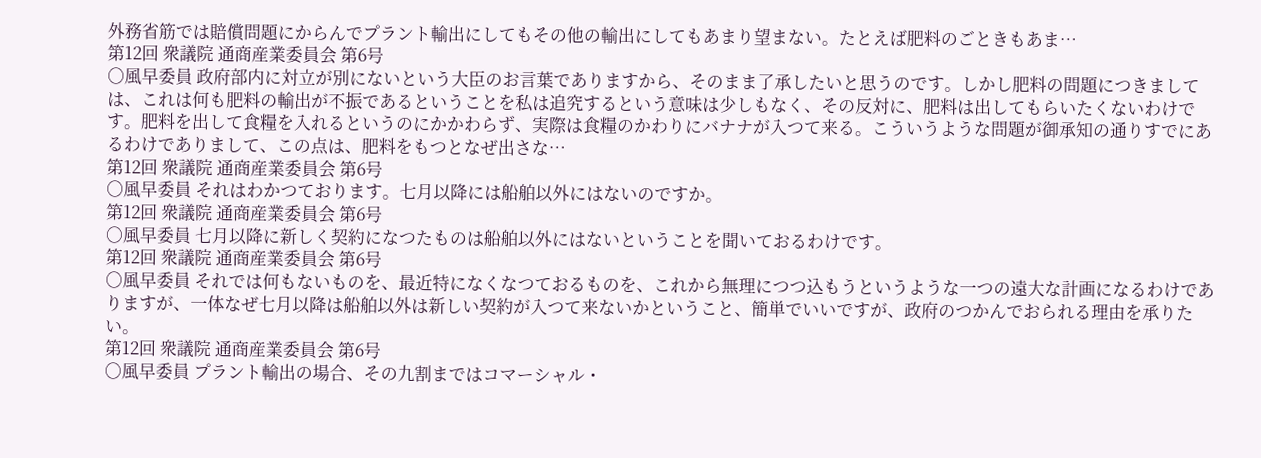外務省筋では賠償問題にからんでプラント輸出にしてもその他の輸出にしてもあまり望まない。たとえば肥料のごときもあま…
第12回 衆議院 通商産業委員会 第6号
○風早委員 政府部内に対立が別にないという大臣のお言葉でありますから、そのまま了承したいと思うのです。しかし肥料の問題につきましては、これは何も肥料の輸出が不振であるということを私は追究するという意味は少しもなく、その反対に、肥料は出してもらいたくないわけです。肥料を出して食糧を入れるというのにかかわらず、実際は食糧のかわりにバナナが入つて来る。こういうような問題が御承知の通りすでにあるわけでありまして、この点は、肥料をもつとなぜ出さな…
第12回 衆議院 通商産業委員会 第6号
○風早委員 それはわかつております。七月以降には船舶以外にはないのですか。
第12回 衆議院 通商産業委員会 第6号
○風早委員 七月以降に新しく契約になつたものは船舶以外にはないということを聞いておるわけです。
第12回 衆議院 通商産業委員会 第6号
○風早委員 それでは何もないものを、最近特になくなつておるものを、これから無理につつ込もうというような一つの遠大な計画になるわけでありますが、一体なぜ七月以降は船舶以外は新しい契約が入つて来ないかということ、簡単でいいですが、政府のつかんでおられる理由を承りたい。
第12回 衆議院 通商産業委員会 第6号
○風早委員 プラント輸出の場合、その九割まではコマーシャル・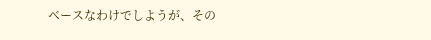ベースなわけでしようが、その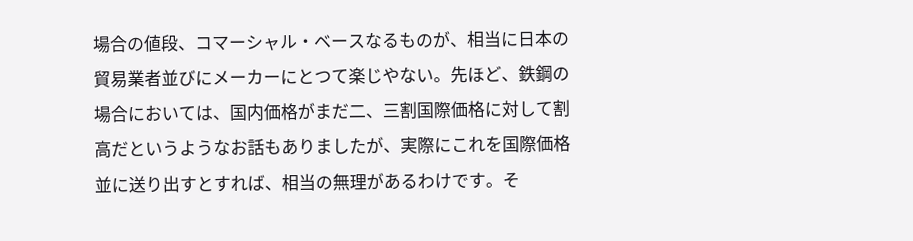場合の値段、コマーシャル・ベースなるものが、相当に日本の貿易業者並びにメーカーにとつて楽じやない。先ほど、鉄鋼の場合においては、国内価格がまだ二、三割国際価格に対して割高だというようなお話もありましたが、実際にこれを国際価格並に送り出すとすれば、相当の無理があるわけです。そ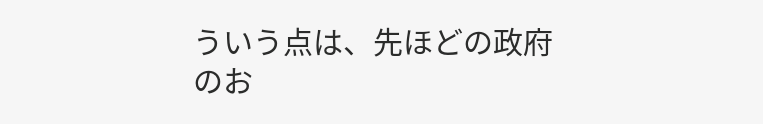ういう点は、先ほどの政府のお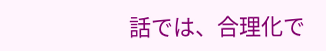話では、合理化で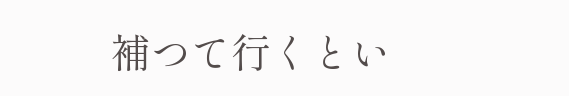補つて行くとい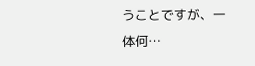うことですが、一体何…